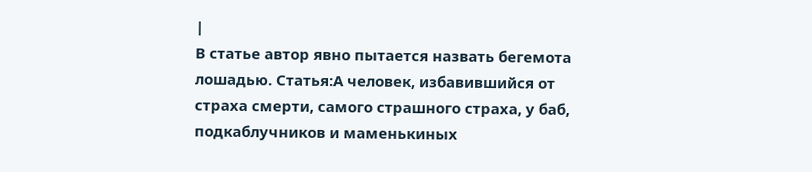|
В статье автор явно пытается назвать бегемота лошадью. Статья:А человек, избавившийся от страха смерти, самого страшного страха, у баб, подкаблучников и маменькиных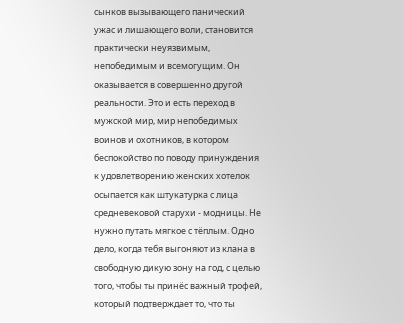сынков вызывающего панический ужас и лишающего воли, становится практически неуязвимым, непобедимым и всемогущим. Он оказывается в совершенно другой реальности. Это и есть переход в мужской мир, мир непобедимых воинов и охотников, в котором беспокойство по поводу принуждения к удовлетворению женских хотелок осыпается как штукатурка с лица средневековой старухи - модницы. Не нужно путать мягкое с тёплым. Одно дело, когда тебя выгоняют из клана в свободную дикую зону на год, с целью того, чтобы ты принёс важный трофей, который подтверждает то, что ты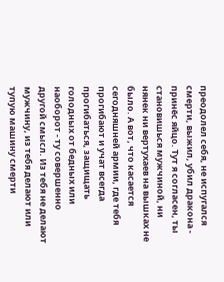преодолел себя, не испугался смерти, выжил, убил дракона - принёс яйцо. Тут я согласен, ты становишься мужчиной, ни нянек ни вертухаев на вышках не было. А вот, что касается сегодняшней армии, где тебя прогибают и учат всегда прогибаться, защищать голодных от бедных или наоборот - ту совершенно другой смысл. Из тебя не делают мужчину, из тебя делают или тупую машину смерти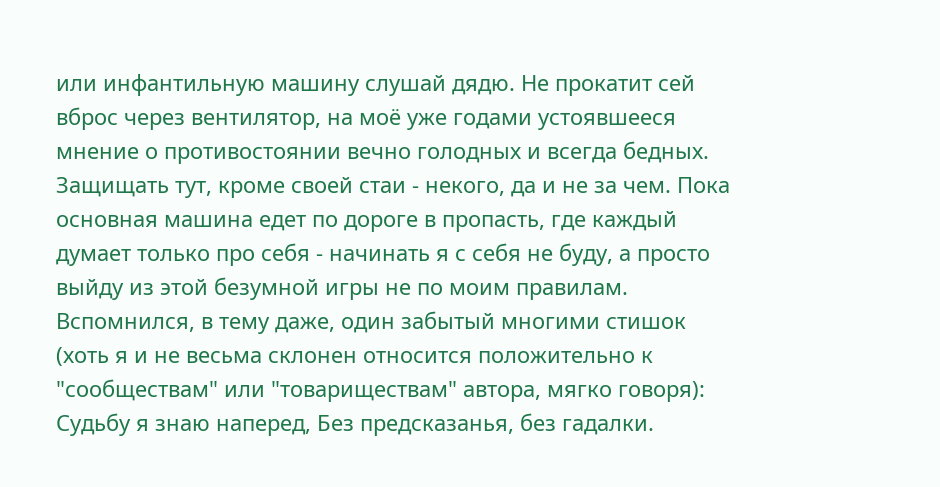или инфантильную машину слушай дядю. Не прокатит сей вброс через вентилятор, на моё уже годами устоявшееся мнение о противостоянии вечно голодных и всегда бедных. Защищать тут, кроме своей стаи - некого, да и не за чем. Пока основная машина едет по дороге в пропасть, где каждый думает только про себя - начинать я с себя не буду, а просто выйду из этой безумной игры не по моим правилам. Вспомнился, в тему даже, один забытый многими стишок (хоть я и не весьма склонен относится положительно к "сообществам" или "товариществам" автора, мягко говоря): Судьбу я знаю наперед, Без предсказанья, без гадалки.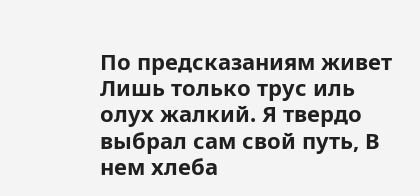По предсказаниям живет Лишь только трус иль олух жалкий. Я твердо выбрал сам свой путь, В нем хлеба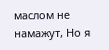маслом не намажут, Но я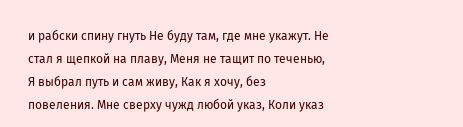и рабски спину гнуть Не буду там, где мне укажут. Не стал я щепкой на плаву, Меня не тащит по теченью, Я выбрал путь и сам живу, Как я хочу, без повеления. Мне сверху чужд любой указ, Коли указ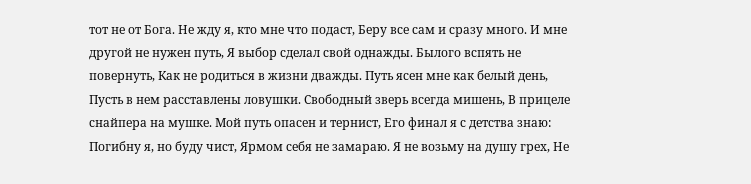тот не от Бога. Не жду я, кто мне что подаст, Беру все сам и сразу много. И мне другой не нужен путь, Я выбор сделал свой однажды. Былого вспять не повернуть, Как не родиться в жизни дважды. Путь ясен мне как белый день, Пусть в нем расставлены ловушки. Свободный зверь всегда мишень, В прицеле снайпера на мушке. Мой путь опасен и тернист, Его финал я с детства знаю: Погибну я, но буду чист, Ярмом себя не замараю. Я не возьму на душу грех, Не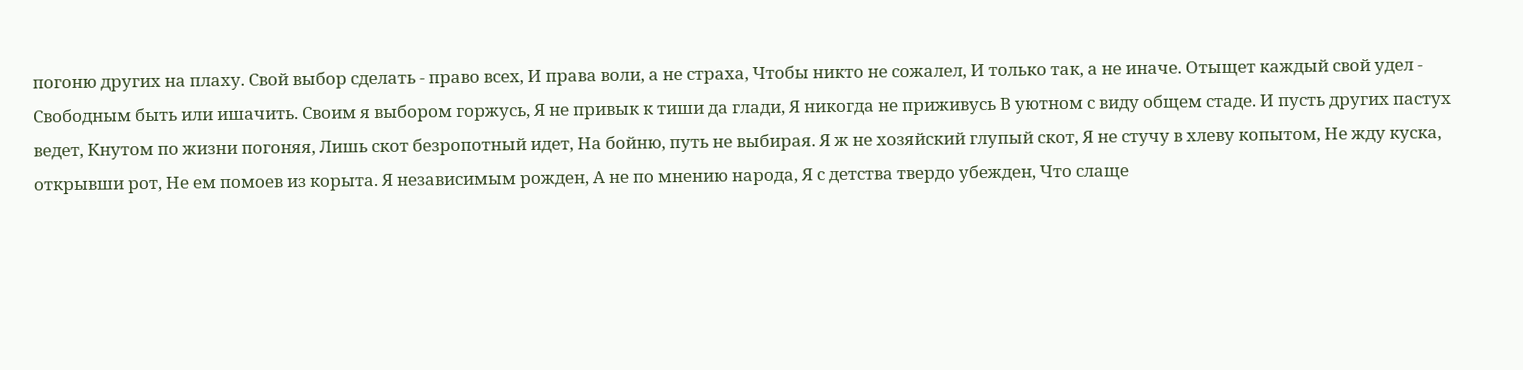погоню других на плаху. Свой выбор сделать - право всех, И права воли, а не страха, Чтобы никто не сожалел, И только так, а не иначе. Отыщет каждый свой удел - Свободным быть или ишачить. Своим я выбором горжусь, Я не привык к тиши да глади, Я никогда не приживусь В уютном с виду общем стаде. И пусть других пастух ведет, Кнутом по жизни погоняя, Лишь скот безропотный идет, На бойню, путь не выбирая. Я ж не хозяйский глупый скот, Я не стучу в хлеву копытом, Не жду куска, открывши рот, Не ем помоев из корыта. Я независимым рожден, А не по мнению народа, Я с детства твердо убежден, Что слаще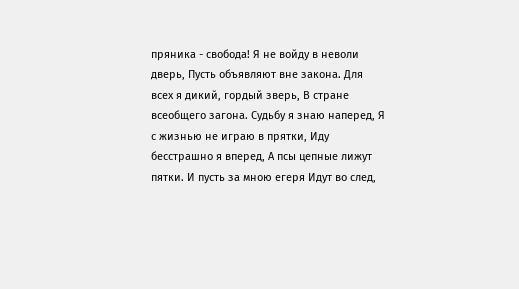пряника - свобода! Я не войду в неволи дверь, Пусть объявляют вне закона. Для всех я дикий, гордый зверь, В стране всеобщего загона. Судьбу я знаю наперед, Я с жизнью не играю в прятки, Иду бесстрашно я вперед, А псы цепные лижут пятки. И пусть за мною егеря Идут во след,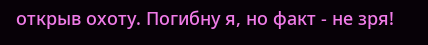открыв охоту. Погибну я, но факт - не зря!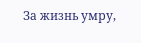За жизнь умру,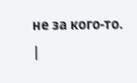не за кого-то.
|